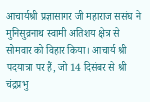आचार्यश्री प्रज्ञासागर जी महाराज ससंघ ने मुनिसुव्रनाथ स्वामी अतिशय क्षेत्र से सोमवार को विहार किया। आचार्य श्री पदयात्रा पर हैं, जो 14 दिसंबर से श्री चंद्रप्रभु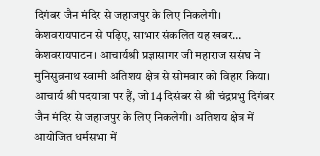दिगंबर जैन मंदिर से जहाजपुर के लिए निकलेगी। केशवरायपाटन से पढ़िए, साभार संकलित यह खबर…
केशवरायपाटन। आचार्यश्री प्रज्ञासागर जी महाराज ससंघ ने मुनिसुव्रनाथ स्वामी अतिशय क्षेत्र से सोमवार को विहार किया। आचार्य श्री पदयात्रा पर हैं, जो 14 दिसंबर से श्री चंद्रप्रभु दिगंबर जैन मंदिर से जहाजपुर के लिए निकलेगी। अतिशय क्षेत्र में आयोजित धर्मसभा में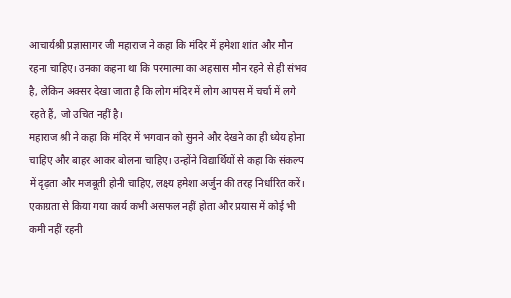आचार्यश्री प्रज्ञासागर जी महाराज ने कहा कि मंदिर में हमेशा शांत और मौन रहना चाहिए। उनका कहना था कि परमात्मा का अहसास मौन रहने से ही संभव है, लेकिन अक्सर देखा जाता है कि लोग मंदिर में लोग आपस में चर्चा में लगे रहते हैं, जो उचित नहीं है।
महाराज श्री ने कहा कि मंदिर में भगवान को सुनने और देखने का ही ध्येय होना चाहिए और बाहर आकर बोलना चाहिए। उन्होंने विद्यार्थियों से कहा कि संकल्प में दृढ़ता और मजबूती होनी चाहिए, लक्ष्य हमेशा अर्जुन की तरह निर्धारित करें। एकाग्रता से किया गया कार्य कभी असफल नहीं होता और प्रयास में कोई भी कमी नहीं रहनी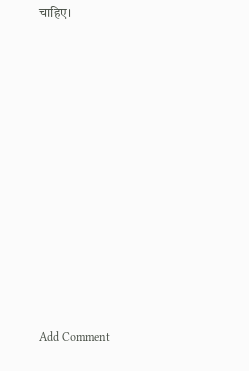चाहिए।













Add Comment